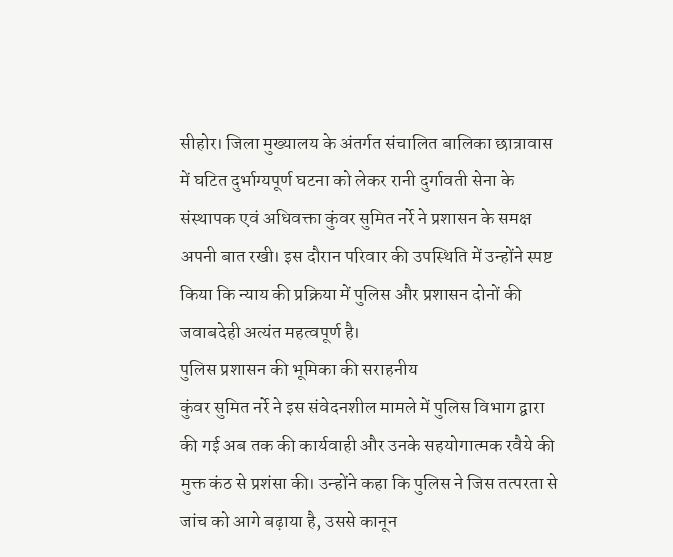सीहोर। जिला मुख्यालय के अंतर्गत संचालित बालिका छात्रावास में घटित दुर्भाग्यपूर्ण घटना को लेकर रानी दुर्गावती सेना के संस्थापक एवं अधिवक्ता कुंवर सुमित नर्रे ने प्रशासन के समक्ष अपनी बात रखी। इस दौरान परिवार की उपस्थिति में उन्होंने स्पष्ट किया कि न्याय की प्रक्रिया में पुलिस और प्रशासन दोनों की जवाबदेही अत्यंत महत्वपूर्ण है।
पुलिस प्रशासन की भूमिका की सराहनीय
कुंवर सुमित नर्रे ने इस संवेदनशील मामले में पुलिस विभाग द्वारा की गई अब तक की कार्यवाही और उनके सहयोगात्मक रवैये की मुक्त कंठ से प्रशंसा की। उन्होंने कहा कि पुलिस ने जिस तत्परता से जांच को आगे बढ़ाया है, उससे कानून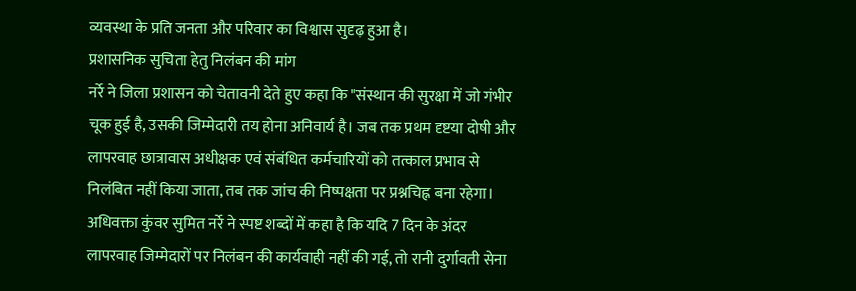व्यवस्था के प्रति जनता और परिवार का विश्वास सुदृढ़ हुआ है।
प्रशासनिक सुचिता हेतु निलंबन की मांग
नर्रे ने जिला प्रशासन को चेतावनी देते हुए कहा कि "संस्थान की सुरक्षा में जो गंभीर चूक हुई है, उसकी जिम्मेदारी तय होना अनिवार्य है। जब तक प्रथम दृष्टया दोषी और लापरवाह छात्रावास अधीक्षक एवं संबंधित कर्मचारियों को तत्काल प्रभाव से निलंबित नहीं किया जाता, तब तक जांच की निष्पक्षता पर प्रश्नचिह्न बना रहेगा।
अधिवक्ता कुंवर सुमित नर्रे ने स्पष्ट शब्दों में कहा है कि यदि 7 दिन के अंदर लापरवाह जिम्मेदारों पर निलंबन की कार्यवाही नहीं की गई, तो रानी दुर्गावती सेना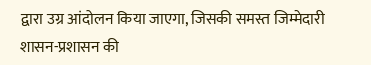द्वारा उग्र आंदोलन किया जाएगा, जिसकी समस्त जिम्मेदारी शासन-प्रशासन की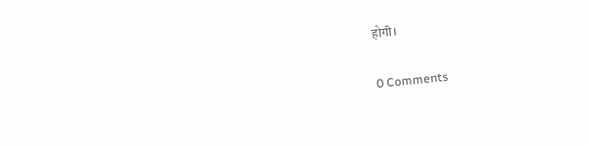होगी।

0 Comments